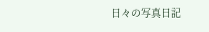日々の写真日記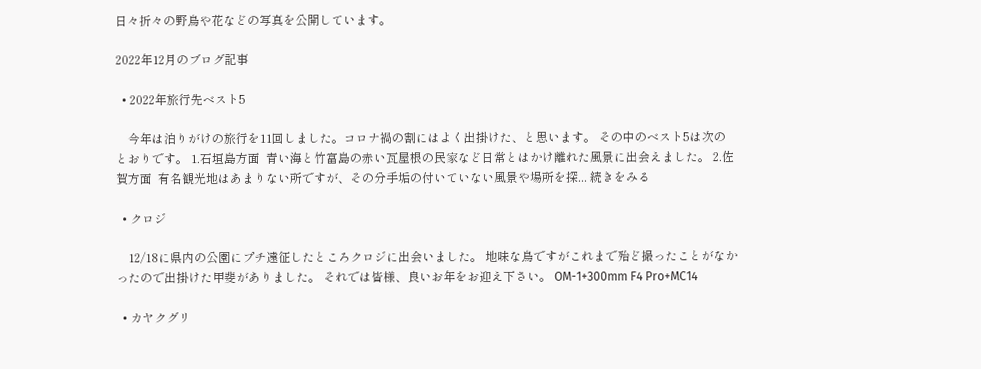日々折々の野鳥や花などの写真を公開しています。

2022年12月のブログ記事

  • 2022年旅行先ベスト5

    今年は泊りがけの旅行を11回しました。コロナ禍の割にはよく出掛けた、と思います。 その中のベスト5は次のとおりです。 1.石垣島方面  青い海と竹富島の赤い瓦屋根の民家など日常とはかけ離れた風景に出会えました。 2.佐賀方面  有名観光地はあまりない所ですが、その分手垢の付いていない風景や場所を探... 続きをみる

  • クロジ

    12/18に県内の公園にプチ遠征したところクロジに出会いました。 地味な鳥ですがこれまで殆ど撮ったことがなかったので出掛けた甲斐がありました。 それでは皆様、良いお年をお迎え下さい。 OM-1+300mm F4 Pro+MC14

  • カヤクグリ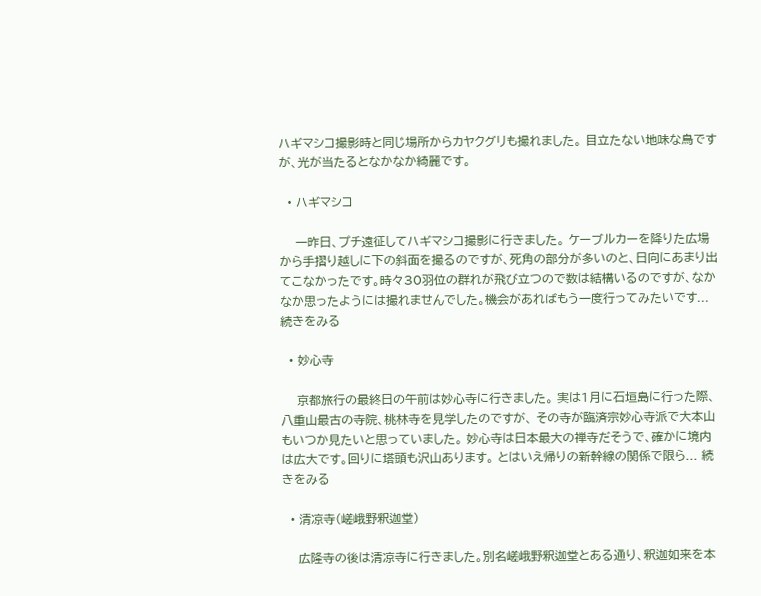ハギマシコ撮影時と同じ場所からカヤクグリも撮れました。 目立たない地味な鳥ですが、光が当たるとなかなか綺麗です。

  • ハギマシコ

    一昨日、プチ遠征してハギマシコ撮影に行きました。 ケーブルカーを降りた広場から手摺り越しに下の斜面を撮るのですが、死角の部分が多いのと、日向にあまり出てこなかったです。時々30羽位の群れが飛び立つので数は結構いるのですが、なかなか思ったようには撮れませんでした。機会があればもう一度行ってみたいです... 続きをみる

  • 妙心寺

    京都旅行の最終日の午前は妙心寺に行きました。 実は1月に石垣島に行った際、八重山最古の寺院、桃林寺を見学したのですが、 その寺が臨済宗妙心寺派で大本山もいつか見たいと思っていました。 妙心寺は日本最大の禅寺だそうで、確かに境内は広大です。回りに塔頭も沢山あります。 とはいえ帰りの新幹線の関係で限ら... 続きをみる

  • 清凉寺(嵯峨野釈迦堂)

    広隆寺の後は清凉寺に行きました。別名嵯峨野釈迦堂とある通り、釈迦如来を本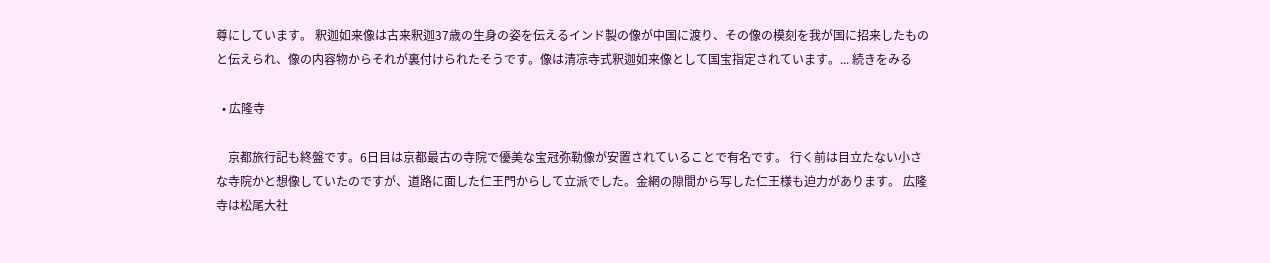尊にしています。 釈迦如来像は古来釈迦37歳の生身の姿を伝えるインド製の像が中国に渡り、その像の模刻を我が国に招来したものと伝えられ、像の内容物からそれが裏付けられたそうです。像は清凉寺式釈迦如来像として国宝指定されています。... 続きをみる

  • 広隆寺

    京都旅行記も終盤です。6日目は京都最古の寺院で優美な宝冠弥勒像が安置されていることで有名です。 行く前は目立たない小さな寺院かと想像していたのですが、道路に面した仁王門からして立派でした。金網の隙間から写した仁王様も迫力があります。 広隆寺は松尾大社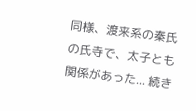同様、渡来系の秦氏の氏寺で、太子とも関係があった... 続き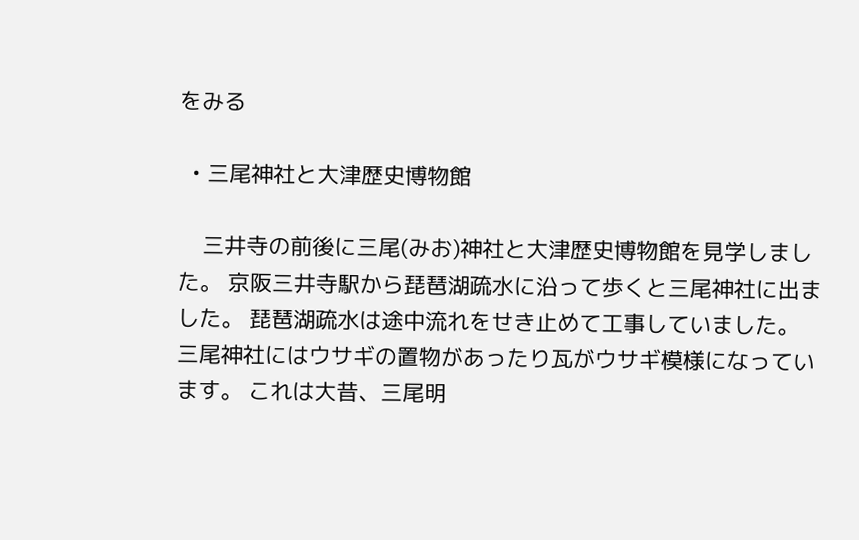をみる

  • 三尾神社と大津歴史博物館

    三井寺の前後に三尾(みお)神社と大津歴史博物館を見学しました。 京阪三井寺駅から琵琶湖疏水に沿って歩くと三尾神社に出ました。 琵琶湖疏水は途中流れをせき止めて工事していました。 三尾神社にはウサギの置物があったり瓦がウサギ模様になっています。 これは大昔、三尾明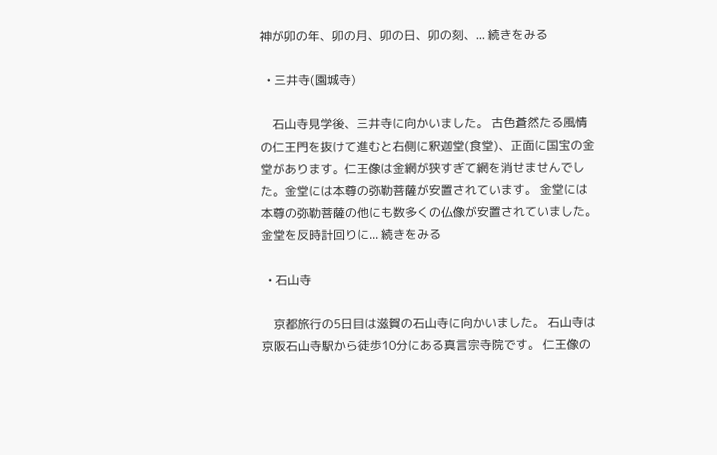神が卯の年、卯の月、卯の日、卯の刻、... 続きをみる

  • 三井寺(園城寺)

    石山寺見学後、三井寺に向かいました。 古色蒼然たる風情の仁王門を抜けて進むと右側に釈迦堂(食堂)、正面に国宝の金堂があります。仁王像は金網が狭すぎて網を消せませんでした。金堂には本尊の弥勒菩薩が安置されています。 金堂には本尊の弥勒菩薩の他にも数多くの仏像が安置されていました。 金堂を反時計回りに... 続きをみる

  • 石山寺

    京都旅行の5日目は滋賀の石山寺に向かいました。 石山寺は京阪石山寺駅から徒歩10分にある真言宗寺院です。 仁王像の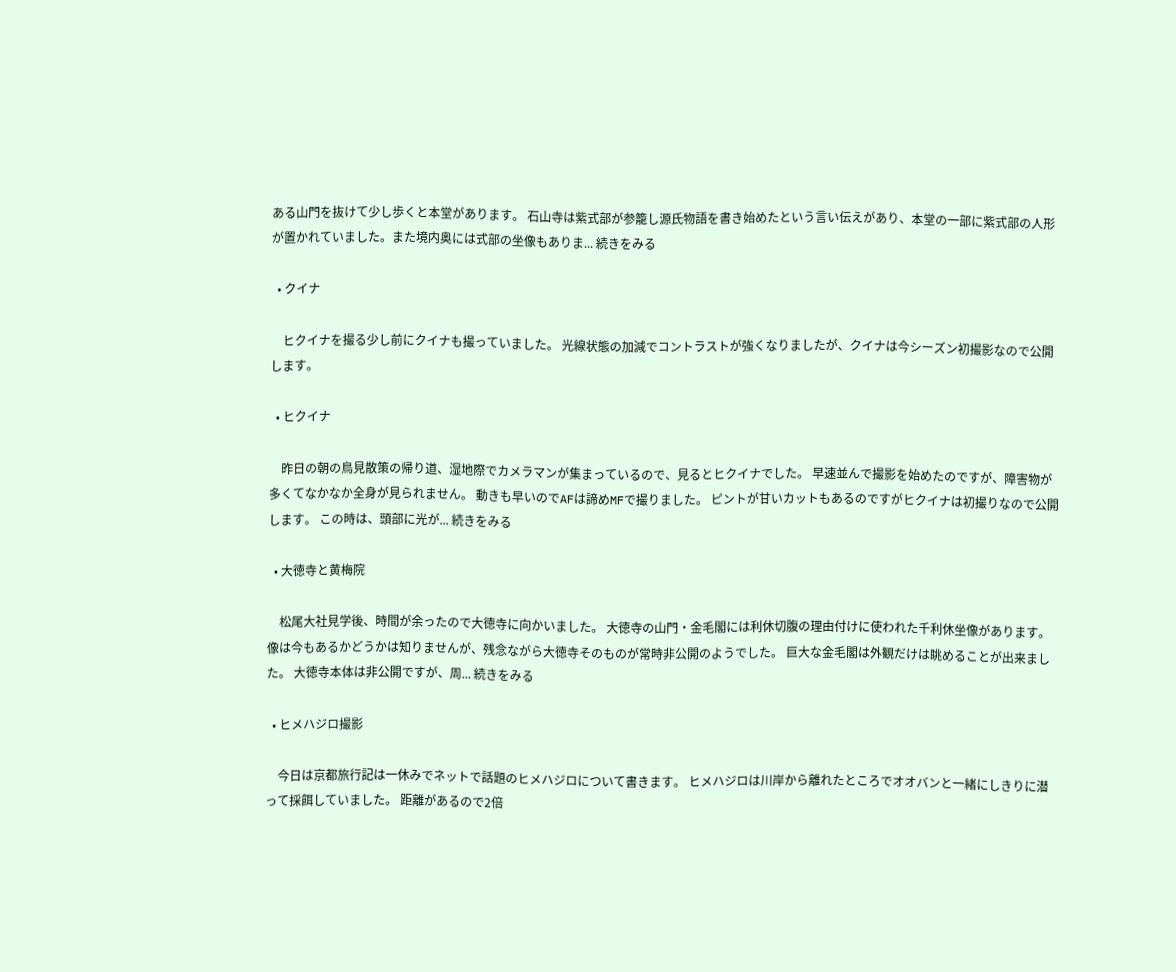ある山門を抜けて少し歩くと本堂があります。 石山寺は紫式部が参籠し源氏物語を書き始めたという言い伝えがあり、本堂の一部に紫式部の人形が置かれていました。また境内奥には式部の坐像もありま... 続きをみる

  • クイナ

    ヒクイナを撮る少し前にクイナも撮っていました。 光線状態の加減でコントラストが強くなりましたが、クイナは今シーズン初撮影なので公開します。

  • ヒクイナ

    昨日の朝の鳥見散策の帰り道、湿地際でカメラマンが集まっているので、見るとヒクイナでした。 早速並んで撮影を始めたのですが、障害物が多くてなかなか全身が見られません。 動きも早いのでAFは諦めMFで撮りました。 ピントが甘いカットもあるのですがヒクイナは初撮りなので公開します。 この時は、頭部に光が... 続きをみる

  • 大徳寺と黄梅院

    松尾大社見学後、時間が余ったので大徳寺に向かいました。 大徳寺の山門・金毛閣には利休切腹の理由付けに使われた千利休坐像があります。 像は今もあるかどうかは知りませんが、残念ながら大徳寺そのものが常時非公開のようでした。 巨大な金毛閣は外観だけは眺めることが出来ました。 大徳寺本体は非公開ですが、周... 続きをみる

  • ヒメハジロ撮影

    今日は京都旅行記は一休みでネットで話題のヒメハジロについて書きます。 ヒメハジロは川岸から離れたところでオオバンと一緒にしきりに潜って採餌していました。 距離があるので2倍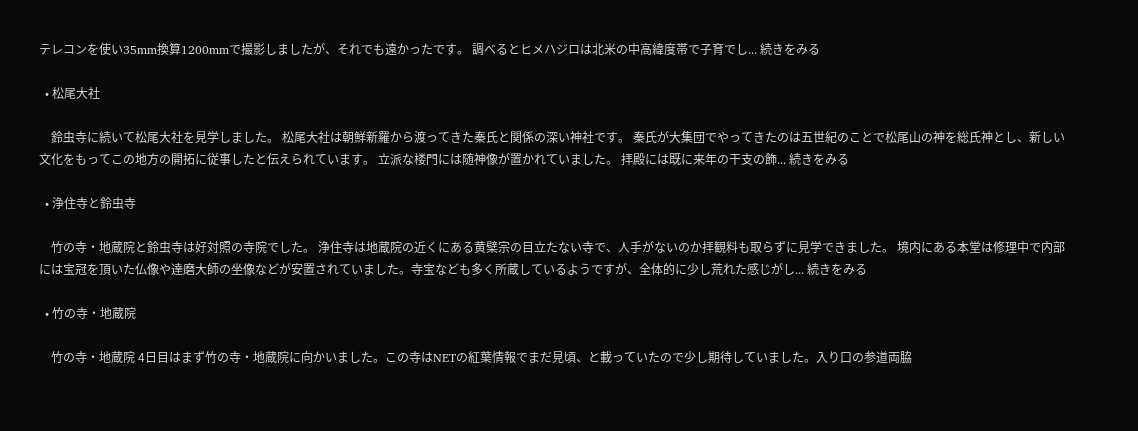テレコンを使い35mm換算1200mmで撮影しましたが、それでも遠かったです。 調べるとヒメハジロは北米の中高緯度帯で子育でし... 続きをみる

  • 松尾大社

    鈴虫寺に続いて松尾大社を見学しました。 松尾大社は朝鮮新羅から渡ってきた秦氏と関係の深い神社です。 秦氏が大集団でやってきたのは五世紀のことで松尾山の神を総氏神とし、新しい文化をもってこの地方の開拓に従事したと伝えられています。 立派な楼門には随神像が置かれていました。 拝殿には既に来年の干支の飾... 続きをみる

  • 浄住寺と鈴虫寺

    竹の寺・地蔵院と鈴虫寺は好対照の寺院でした。 浄住寺は地蔵院の近くにある黄檗宗の目立たない寺で、人手がないのか拝観料も取らずに見学できました。 境内にある本堂は修理中で内部には宝冠を頂いた仏像や達磨大師の坐像などが安置されていました。寺宝なども多く所蔵しているようですが、全体的に少し荒れた感じがし... 続きをみる

  • 竹の寺・地蔵院

    竹の寺・地蔵院 4日目はまず竹の寺・地蔵院に向かいました。この寺はNETの紅葉情報でまだ見頃、と載っていたので少し期待していました。入り口の参道両脇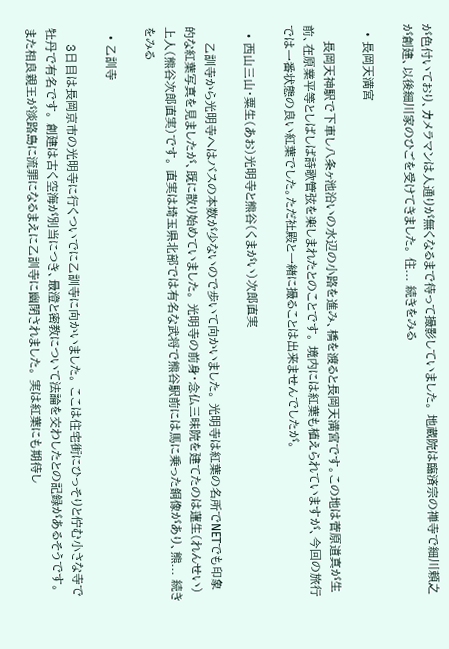が色付いており、カメラマンは人通りが無くなるまで待って撮影していました。 地蔵院は臨済宗の禅寺で細川頼之が創建、以後細川家のひごを受けてきました。 住... 続きをみる

  • 長岡天満宮

    長岡天神駅で下車し八条ヶ池沿いの水辺の小路を進み、橋を渡ると長岡天満宮です。この地は菅原道真が生前、在原業平等としばしば詩歌管弦を楽しまれたとのことです。 境内には紅葉も植えられていますが、今回の旅行では一番状態の良い紅葉でした。ただ社殿と一緒に撮ることは出来ませんでしたが。

  • 西山三山・粟生(あお)光明寺と熊谷(くまがい)次郎直実

    乙訓寺から光明寺へはバスの本数が少ないので歩いて向かいました。 光明寺は紅葉の名所でNETでも印象的な紅葉写真を見ましたが、既に散り始めていました。 光明寺の前身・念仏三昧院を建てたのは蓮生(れんせい)上人(熊谷次郎直実)です。 直実は埼玉県北部では有名な武将で熊谷駅前には馬に乗った銅像があり、熊... 続きをみる

  • 乙訓寺

    3日目は長岡京市の光明寺に行くついでに乙訓寺に向かいました。 ここは住宅街にひっそりと佇む小さな寺で牡丹で有名です。 創建は古く空海が別当につき、最澄と密教について法論を交わしたとの記録があるそうです。 また相良親王が淡路島に流罪になるまえに乙訓寺に幽閉されました。 実は紅葉にも期待し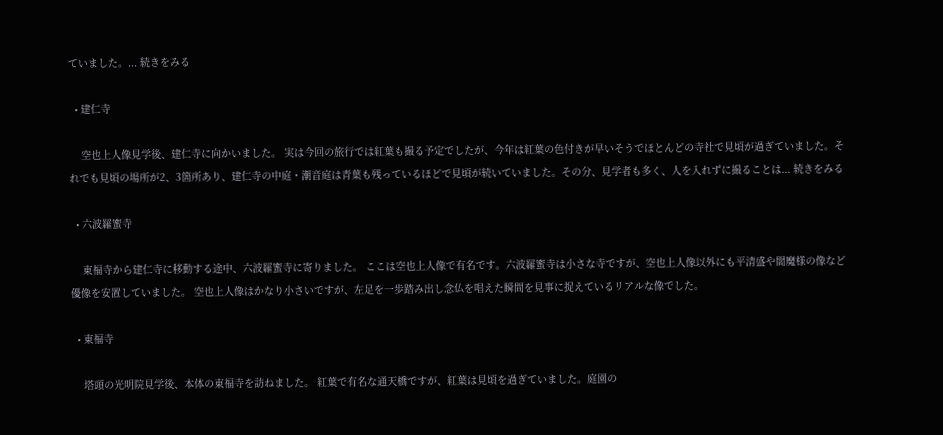ていました。... 続きをみる

  • 建仁寺

    空也上人像見学後、建仁寺に向かいました。 実は今回の旅行では紅葉も撮る予定でしたが、今年は紅葉の色付きが早いそうでほとんどの寺社で見頃が過ぎていました。それでも見頃の場所が2、3箇所あり、建仁寺の中庭・潮音庭は青葉も残っているほどで見頃が続いていました。その分、見学者も多く、人を入れずに撮ることは... 続きをみる

  • 六波羅蜜寺

    東福寺から建仁寺に移動する途中、六波羅蜜寺に寄りました。 ここは空也上人像で有名です。六波羅蜜寺は小さな寺ですが、空也上人像以外にも平清盛や閻魔様の像など優像を安置していました。 空也上人像はかなり小さいですが、左足を一歩踏み出し念仏を唱えた瞬間を見事に捉えているリアルな像でした。

  • 東福寺

    塔頭の光明院見学後、本体の東福寺を訪ねました。 紅葉で有名な通天橋ですが、紅葉は見頃を過ぎていました。庭園の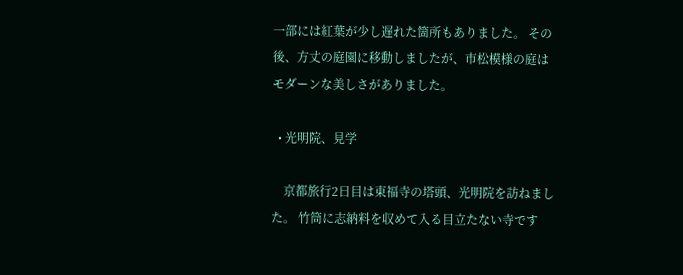一部には紅葉が少し遅れた箇所もありました。 その後、方丈の庭園に移動しましたが、市松模様の庭はモダーンな美しさがありました。

  • 光明院、見学

    京都旅行2日目は東福寺の塔頭、光明院を訪ねました。 竹筒に志納料を収めて入る目立たない寺です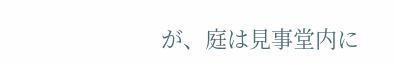が、庭は見事堂内に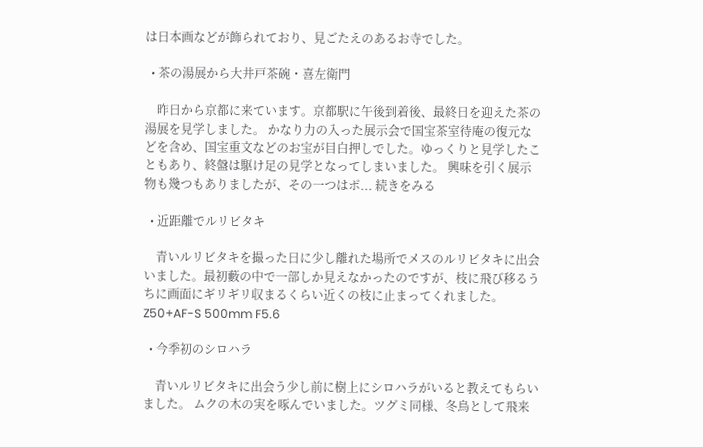は日本画などが飾られており、見ごたえのあるお寺でした。

  • 茶の湯展から大井戸茶碗・喜左衛門

    昨日から京都に来ています。京都駅に午後到着後、最終日を迎えた茶の湯展を見学しました。 かなり力の入った展示会で国宝茶室待庵の復元などを含め、国宝重文などのお宝が目白押しでした。ゆっくりと見学したこともあり、終盤は駆け足の見学となってしまいました。 興味を引く展示物も幾つもありましたが、その一つはポ... 続きをみる

  • 近距離でルリビタキ

    青いルリビタキを撮った日に少し離れた場所でメスのルリビタキに出会いました。最初藪の中で一部しか見えなかったのですが、枝に飛び移るうちに画面にギリギリ収まるくらい近くの枝に止まってくれました。 Z50+AF-S 500mm F5.6

  • 今季初のシロハラ

    青いルリビタキに出会う少し前に樹上にシロハラがいると教えてもらいました。 ムクの木の実を啄んでいました。ツグミ同様、冬鳥として飛来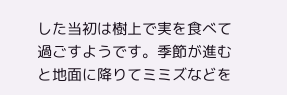した当初は樹上で実を食べて過ごすようです。季節が進むと地面に降りてミミズなどを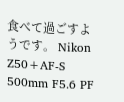食べて過ごすようです。 Nikon Z50+AF-S 500mm F5.6 PF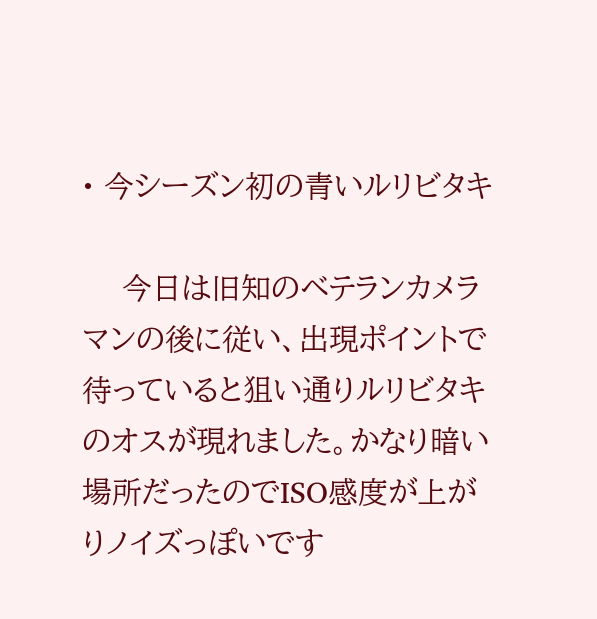• 今シーズン初の青いルリビタキ

    今日は旧知のベテランカメラマンの後に従い、出現ポイントで待っていると狙い通りルリビタキのオスが現れました。かなり暗い場所だったのでISO感度が上がりノイズっぽいです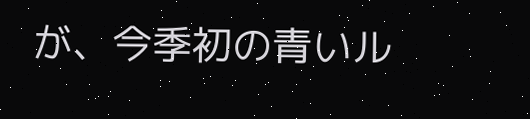が、今季初の青いル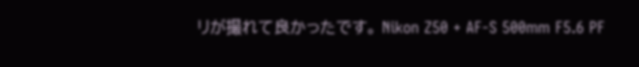リが撮れて良かったです。 Nikon Z50 + AF-S 500mm F5.6 PF